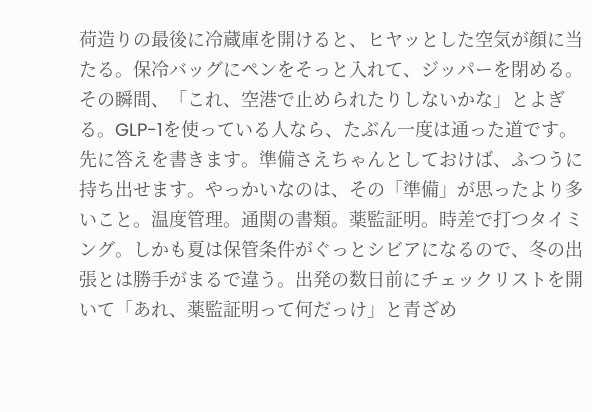荷造りの最後に冷蔵庫を開けると、ヒヤッとした空気が顔に当たる。保冷バッグにペンをそっと入れて、ジッパーを閉める。その瞬間、「これ、空港で止められたりしないかな」とよぎる。GLP-1を使っている人なら、たぶん一度は通った道です。
先に答えを書きます。準備さえちゃんとしておけば、ふつうに持ち出せます。やっかいなのは、その「準備」が思ったより多いこと。温度管理。通関の書類。薬監証明。時差で打つタイミング。しかも夏は保管条件がぐっとシビアになるので、冬の出張とは勝手がまるで違う。出発の数日前にチェックリストを開いて「あれ、薬監証明って何だっけ」と青ざめ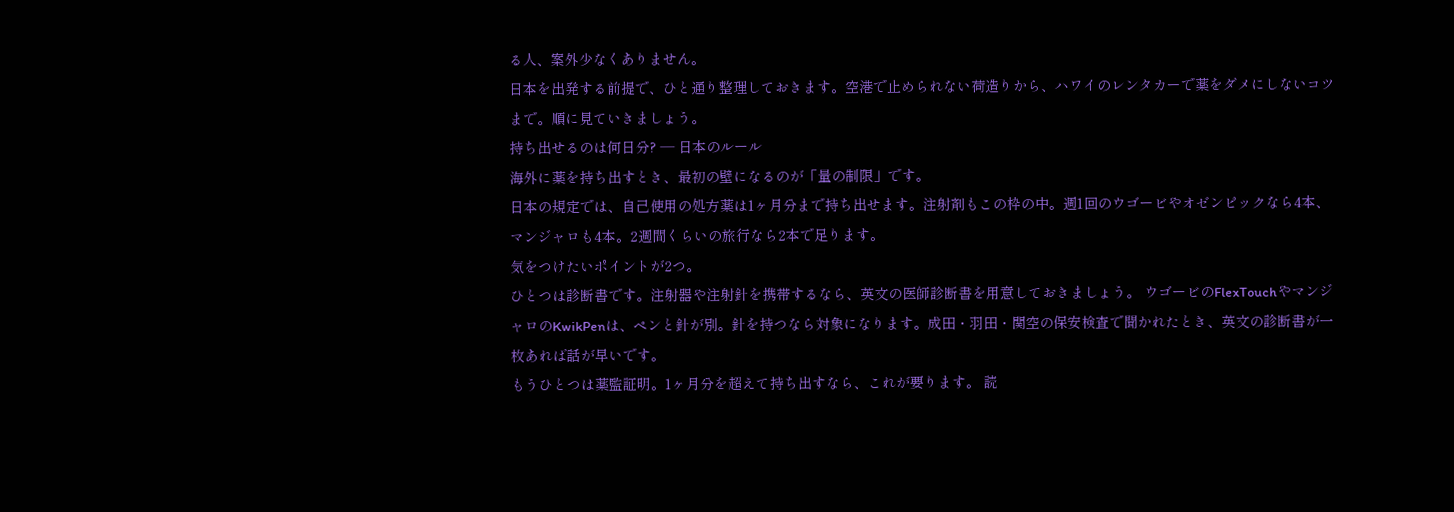る人、案外少なくありません。
日本を出発する前提で、ひと通り整理しておきます。空港で止められない荷造りから、ハワイのレンタカーで薬をダメにしないコツまで。順に見ていきましょう。
持ち出せるのは何日分? — 日本のルール
海外に薬を持ち出すとき、最初の壁になるのが「量の制限」です。
日本の規定では、自己使用の処方薬は1ヶ月分まで持ち出せます。注射剤もこの枠の中。週1回のウゴービやオゼンピックなら4本、マンジャロも4本。2週間くらいの旅行なら2本で足ります。
気をつけたいポイントが2つ。
ひとつは診断書です。注射器や注射針を携帯するなら、英文の医師診断書を用意しておきましょう。 ウゴービのFlexTouchやマンジャロのKwikPenは、ペンと針が別。針を持つなら対象になります。成田・羽田・関空の保安検査で聞かれたとき、英文の診断書が一枚あれば話が早いです。
もうひとつは薬監証明。1ヶ月分を超えて持ち出すなら、これが要ります。 読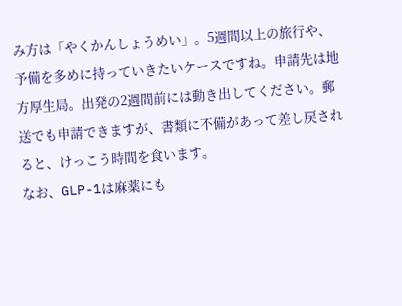み方は「やくかんしょうめい」。5週間以上の旅行や、予備を多めに持っていきたいケースですね。申請先は地方厚生局。出発の2週間前には動き出してください。郵送でも申請できますが、書類に不備があって差し戻されると、けっこう時間を食います。
なお、GLP-1は麻薬にも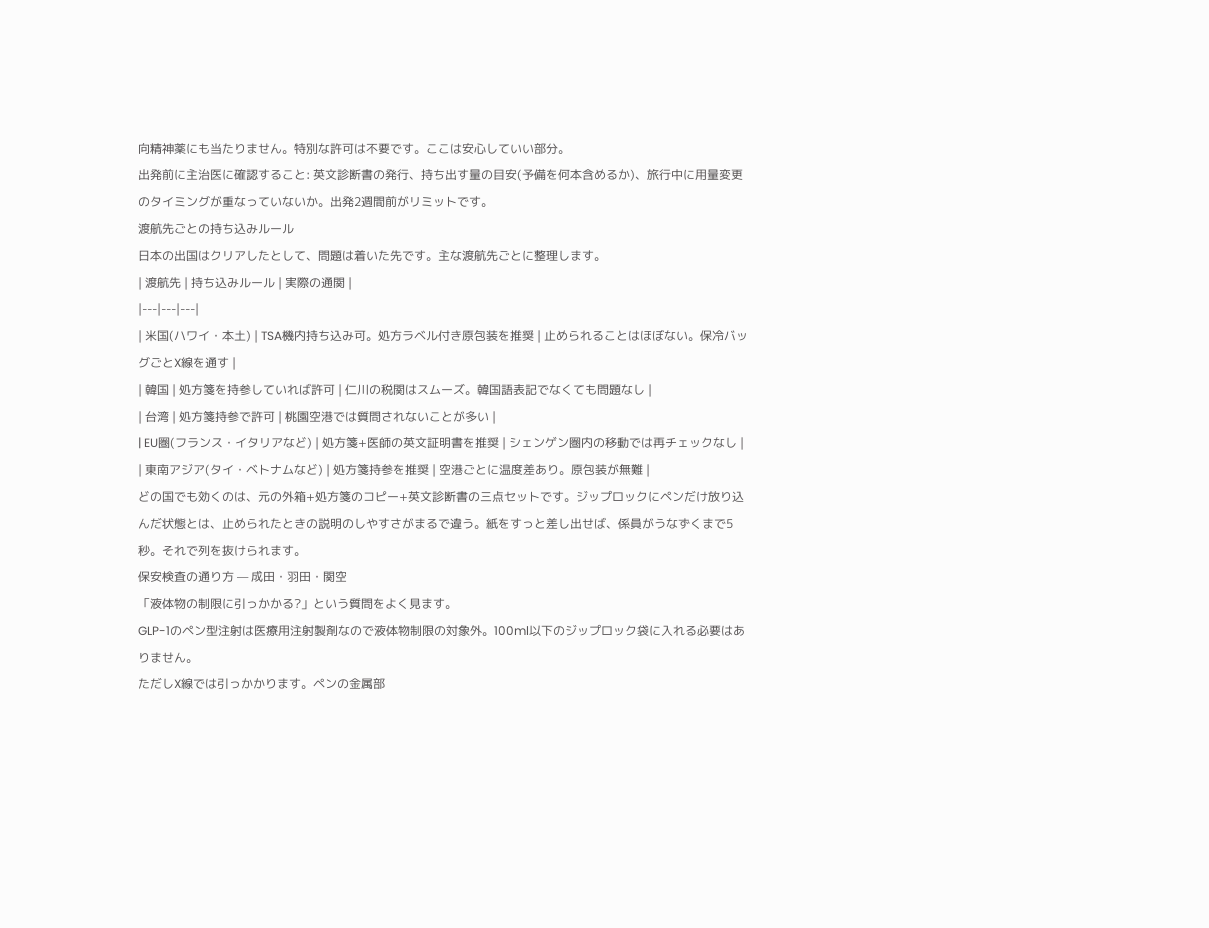向精神薬にも当たりません。特別な許可は不要です。ここは安心していい部分。
出発前に主治医に確認すること: 英文診断書の発行、持ち出す量の目安(予備を何本含めるか)、旅行中に用量変更のタイミングが重なっていないか。出発2週間前がリミットです。
渡航先ごとの持ち込みルール
日本の出国はクリアしたとして、問題は着いた先です。主な渡航先ごとに整理します。
| 渡航先 | 持ち込みルール | 実際の通関 |
|---|---|---|
| 米国(ハワイ・本土) | TSA機内持ち込み可。処方ラベル付き原包装を推奨 | 止められることはほぼない。保冷バッグごとX線を通す |
| 韓国 | 処方箋を持参していれば許可 | 仁川の税関はスムーズ。韓国語表記でなくても問題なし |
| 台湾 | 処方箋持参で許可 | 桃園空港では質問されないことが多い |
| EU圏(フランス・イタリアなど) | 処方箋+医師の英文証明書を推奨 | シェンゲン圏内の移動では再チェックなし |
| 東南アジア(タイ・ベトナムなど) | 処方箋持参を推奨 | 空港ごとに温度差あり。原包装が無難 |
どの国でも効くのは、元の外箱+処方箋のコピー+英文診断書の三点セットです。ジップロックにペンだけ放り込んだ状態とは、止められたときの説明のしやすさがまるで違う。紙をすっと差し出せば、係員がうなずくまで5秒。それで列を抜けられます。
保安検査の通り方 — 成田・羽田・関空
「液体物の制限に引っかかる?」という質問をよく見ます。
GLP-1のペン型注射は医療用注射製剤なので液体物制限の対象外。100ml以下のジップロック袋に入れる必要はありません。
ただしX線では引っかかります。ペンの金属部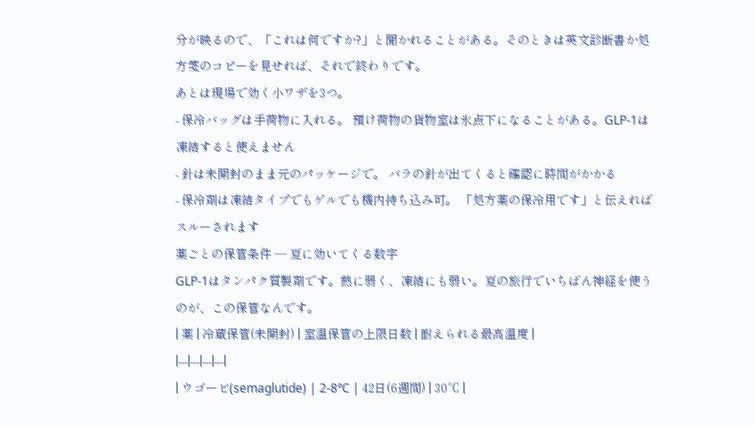分が映るので、「これは何ですか?」と聞かれることがある。そのときは英文診断書か処方箋のコピーを見せれば、それで終わりです。
あとは現場で効く小ワザを3つ。
- 保冷バッグは手荷物に入れる。 預け荷物の貨物室は氷点下になることがある。GLP-1は凍結すると使えません
- 針は未開封のまま元のパッケージで。 バラの針が出てくると確認に時間がかかる
- 保冷剤は凍結タイプでもゲルでも機内持ち込み可。 「処方薬の保冷用です」と伝えればスルーされます
薬ごとの保管条件 — 夏に効いてくる数字
GLP-1はタンパク質製剤です。熱に弱く、凍結にも弱い。夏の旅行でいちばん神経を使うのが、この保管なんです。
| 薬 | 冷蔵保管(未開封) | 室温保管の上限日数 | 耐えられる最高温度 |
|---|---|---|---|
| ウゴービ(semaglutide) | 2-8℃ | 42日(6週間) | 30℃ |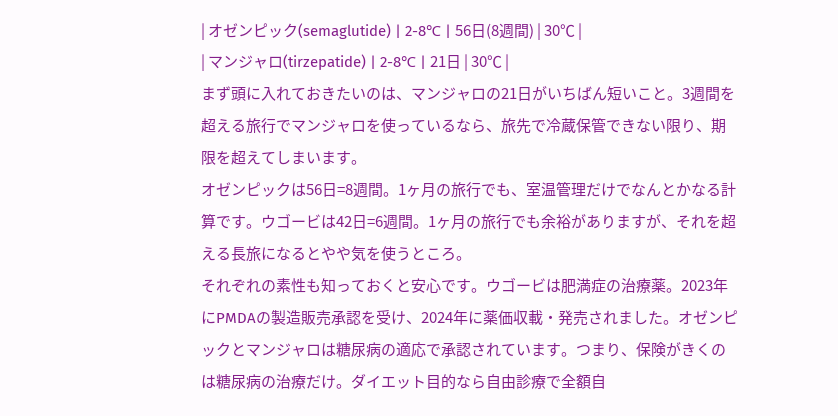| オゼンピック(semaglutide) | 2-8℃ | 56日(8週間) | 30℃ |
| マンジャロ(tirzepatide) | 2-8℃ | 21日 | 30℃ |
まず頭に入れておきたいのは、マンジャロの21日がいちばん短いこと。3週間を超える旅行でマンジャロを使っているなら、旅先で冷蔵保管できない限り、期限を超えてしまいます。
オゼンピックは56日=8週間。1ヶ月の旅行でも、室温管理だけでなんとかなる計算です。ウゴービは42日=6週間。1ヶ月の旅行でも余裕がありますが、それを超える長旅になるとやや気を使うところ。
それぞれの素性も知っておくと安心です。ウゴービは肥満症の治療薬。2023年にPMDAの製造販売承認を受け、2024年に薬価収載・発売されました。オゼンピックとマンジャロは糖尿病の適応で承認されています。つまり、保険がきくのは糖尿病の治療だけ。ダイエット目的なら自由診療で全額自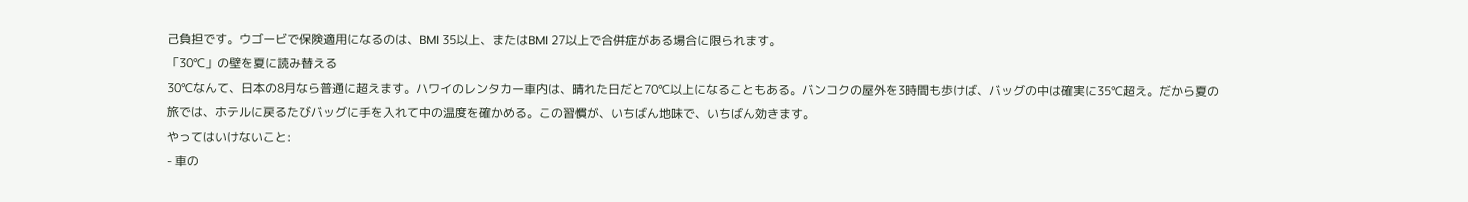己負担です。ウゴービで保険適用になるのは、BMI 35以上、またはBMI 27以上で合併症がある場合に限られます。
「30℃」の壁を夏に読み替える
30℃なんて、日本の8月なら普通に超えます。ハワイのレンタカー車内は、晴れた日だと70℃以上になることもある。バンコクの屋外を3時間も歩けば、バッグの中は確実に35℃超え。だから夏の旅では、ホテルに戻るたびバッグに手を入れて中の温度を確かめる。この習慣が、いちばん地味で、いちばん効きます。
やってはいけないこと:
- 車の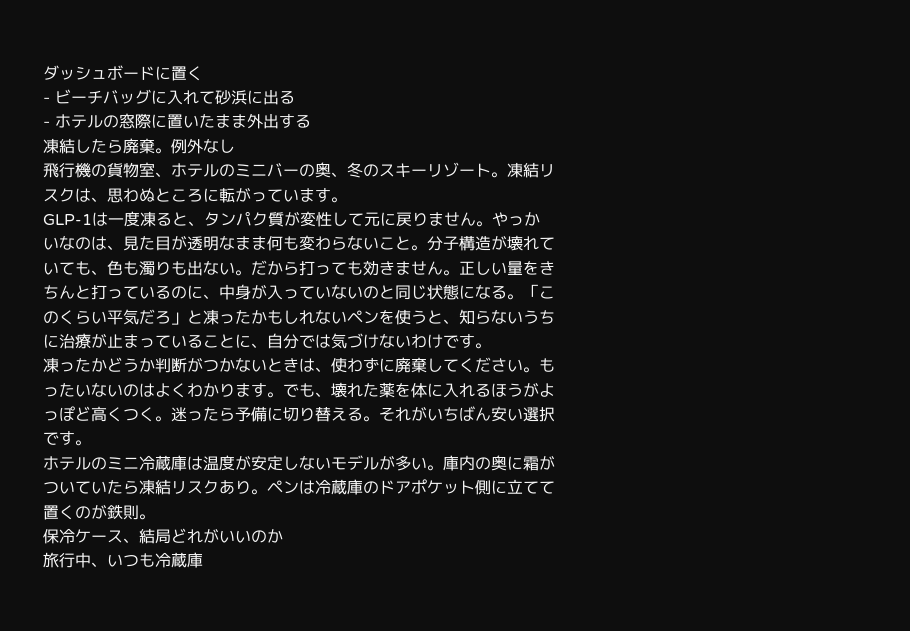ダッシュボードに置く
- ビーチバッグに入れて砂浜に出る
- ホテルの窓際に置いたまま外出する
凍結したら廃棄。例外なし
飛行機の貨物室、ホテルのミニバーの奥、冬のスキーリゾート。凍結リスクは、思わぬところに転がっています。
GLP-1は一度凍ると、タンパク質が変性して元に戻りません。やっかいなのは、見た目が透明なまま何も変わらないこと。分子構造が壊れていても、色も濁りも出ない。だから打っても効きません。正しい量をきちんと打っているのに、中身が入っていないのと同じ状態になる。「このくらい平気だろ」と凍ったかもしれないペンを使うと、知らないうちに治療が止まっていることに、自分では気づけないわけです。
凍ったかどうか判断がつかないときは、使わずに廃棄してください。もったいないのはよくわかります。でも、壊れた薬を体に入れるほうがよっぽど高くつく。迷ったら予備に切り替える。それがいちばん安い選択です。
ホテルのミニ冷蔵庫は温度が安定しないモデルが多い。庫内の奥に霜がついていたら凍結リスクあり。ペンは冷蔵庫のドアポケット側に立てて置くのが鉄則。
保冷ケース、結局どれがいいのか
旅行中、いつも冷蔵庫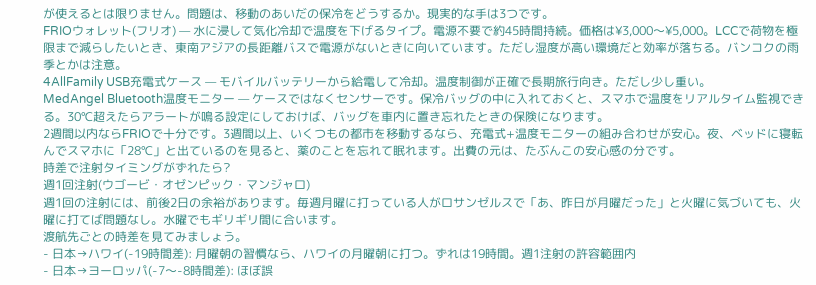が使えるとは限りません。問題は、移動のあいだの保冷をどうするか。現実的な手は3つです。
FRIOウォレット(フリオ) — 水に浸して気化冷却で温度を下げるタイプ。電源不要で約45時間持続。価格は¥3,000〜¥5,000。LCCで荷物を極限まで減らしたいとき、東南アジアの長距離バスで電源がないときに向いています。ただし湿度が高い環境だと効率が落ちる。バンコクの雨季とかは注意。
4AllFamily USB充電式ケース — モバイルバッテリーから給電して冷却。温度制御が正確で長期旅行向き。ただし少し重い。
MedAngel Bluetooth温度モニター — ケースではなくセンサーです。保冷バッグの中に入れておくと、スマホで温度をリアルタイム監視できる。30℃超えたらアラートが鳴る設定にしておけば、バッグを車内に置き忘れたときの保険になります。
2週間以内ならFRIOで十分です。3週間以上、いくつもの都市を移動するなら、充電式+温度モニターの組み合わせが安心。夜、ベッドに寝転んでスマホに「28℃」と出ているのを見ると、薬のことを忘れて眠れます。出費の元は、たぶんこの安心感の分です。
時差で注射タイミングがずれたら?
週1回注射(ウゴービ・オゼンピック・マンジャロ)
週1回の注射には、前後2日の余裕があります。毎週月曜に打っている人がロサンゼルスで「あ、昨日が月曜だった」と火曜に気づいても、火曜に打てば問題なし。水曜でもギリギリ間に合います。
渡航先ごとの時差を見てみましょう。
- 日本→ハワイ(-19時間差): 月曜朝の習慣なら、ハワイの月曜朝に打つ。ずれは19時間。週1注射の許容範囲内
- 日本→ヨーロッパ(-7〜-8時間差): ほぼ誤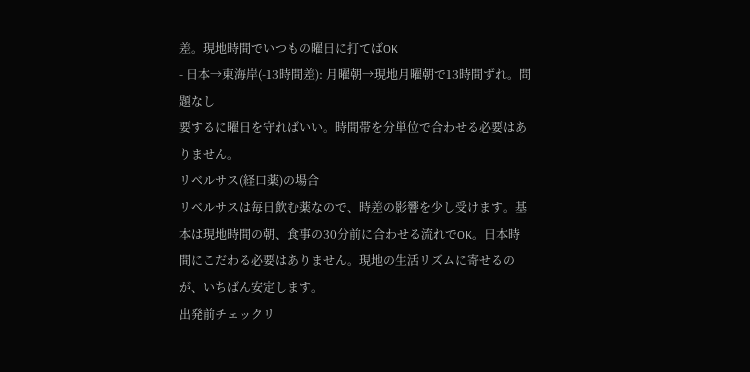差。現地時間でいつもの曜日に打てばOK
- 日本→東海岸(-13時間差): 月曜朝→現地月曜朝で13時間ずれ。問題なし
要するに曜日を守ればいい。時間帯を分単位で合わせる必要はありません。
リベルサス(経口薬)の場合
リベルサスは毎日飲む薬なので、時差の影響を少し受けます。基本は現地時間の朝、食事の30分前に合わせる流れでOK。日本時間にこだわる必要はありません。現地の生活リズムに寄せるのが、いちばん安定します。
出発前チェックリ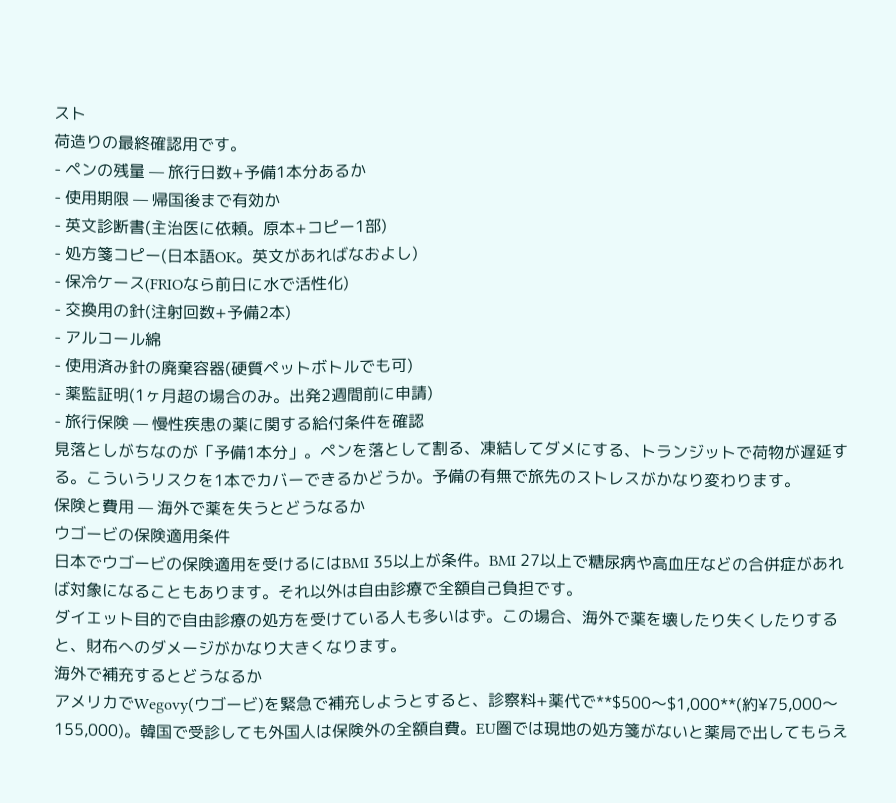スト
荷造りの最終確認用です。
- ペンの残量 — 旅行日数+予備1本分あるか
- 使用期限 — 帰国後まで有効か
- 英文診断書(主治医に依頼。原本+コピー1部)
- 処方箋コピー(日本語OK。英文があればなおよし)
- 保冷ケース(FRIOなら前日に水で活性化)
- 交換用の針(注射回数+予備2本)
- アルコール綿
- 使用済み針の廃棄容器(硬質ペットボトルでも可)
- 薬監証明(1ヶ月超の場合のみ。出発2週間前に申請)
- 旅行保険 — 慢性疾患の薬に関する給付条件を確認
見落としがちなのが「予備1本分」。ペンを落として割る、凍結してダメにする、トランジットで荷物が遅延する。こういうリスクを1本でカバーできるかどうか。予備の有無で旅先のストレスがかなり変わります。
保険と費用 — 海外で薬を失うとどうなるか
ウゴービの保険適用条件
日本でウゴービの保険適用を受けるにはBMI 35以上が条件。BMI 27以上で糖尿病や高血圧などの合併症があれば対象になることもあります。それ以外は自由診療で全額自己負担です。
ダイエット目的で自由診療の処方を受けている人も多いはず。この場合、海外で薬を壊したり失くしたりすると、財布へのダメージがかなり大きくなります。
海外で補充するとどうなるか
アメリカでWegovy(ウゴービ)を緊急で補充しようとすると、診察料+薬代で**$500〜$1,000**(約¥75,000〜155,000)。韓国で受診しても外国人は保険外の全額自費。EU圏では現地の処方箋がないと薬局で出してもらえ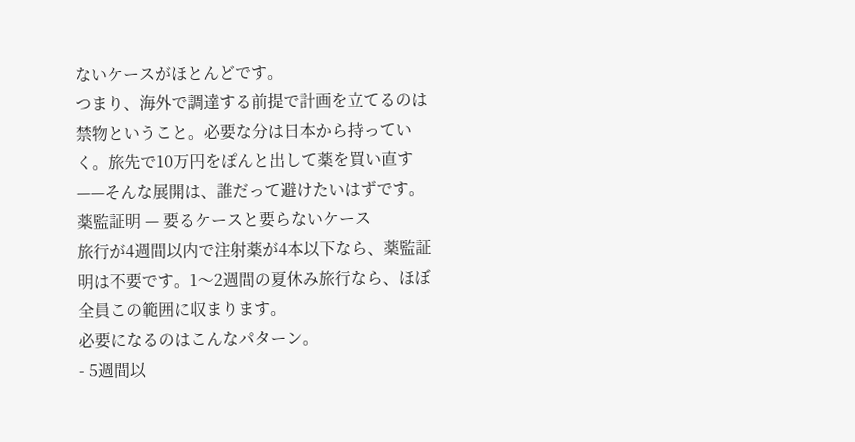ないケースがほとんどです。
つまり、海外で調達する前提で計画を立てるのは禁物ということ。必要な分は日本から持っていく。旅先で10万円をぽんと出して薬を買い直す——そんな展開は、誰だって避けたいはずです。
薬監証明 — 要るケースと要らないケース
旅行が4週間以内で注射薬が4本以下なら、薬監証明は不要です。1〜2週間の夏休み旅行なら、ほぼ全員この範囲に収まります。
必要になるのはこんなパターン。
- 5週間以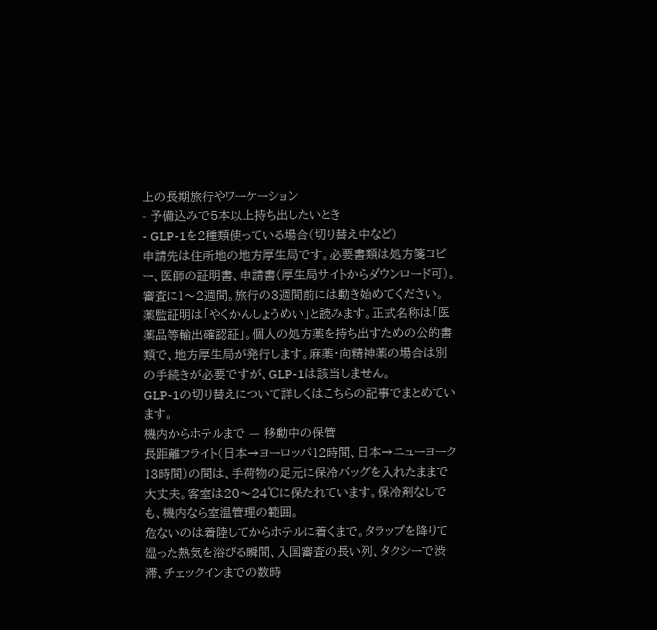上の長期旅行やワーケーション
- 予備込みで5本以上持ち出したいとき
- GLP-1を2種類使っている場合(切り替え中など)
申請先は住所地の地方厚生局です。必要書類は処方箋コピー、医師の証明書、申請書(厚生局サイトからダウンロード可)。審査に1〜2週間。旅行の3週間前には動き始めてください。
薬監証明は「やくかんしょうめい」と読みます。正式名称は「医薬品等輸出確認証」。個人の処方薬を持ち出すための公的書類で、地方厚生局が発行します。麻薬・向精神薬の場合は別の手続きが必要ですが、GLP-1は該当しません。
GLP-1の切り替えについて詳しくはこちらの記事でまとめています。
機内からホテルまで — 移動中の保管
長距離フライト(日本→ヨーロッパ12時間、日本→ニューヨーク13時間)の間は、手荷物の足元に保冷バッグを入れたままで大丈夫。客室は20〜24℃に保たれています。保冷剤なしでも、機内なら室温管理の範囲。
危ないのは着陸してからホテルに着くまで。タラップを降りて湿った熱気を浴びる瞬間、入国審査の長い列、タクシーで渋滞、チェックインまでの数時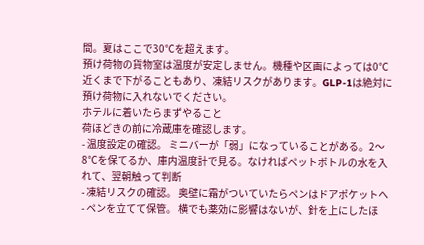間。夏はここで30℃を超えます。
預け荷物の貨物室は温度が安定しません。機種や区画によっては0℃近くまで下がることもあり、凍結リスクがあります。GLP-1は絶対に預け荷物に入れないでください。
ホテルに着いたらまずやること
荷ほどきの前に冷蔵庫を確認します。
- 温度設定の確認。 ミニバーが「弱」になっていることがある。2〜8℃を保てるか、庫内温度計で見る。なければペットボトルの水を入れて、翌朝触って判断
- 凍結リスクの確認。 奥壁に霜がついていたらペンはドアポケットへ
- ペンを立てて保管。 横でも薬効に影響はないが、針を上にしたほ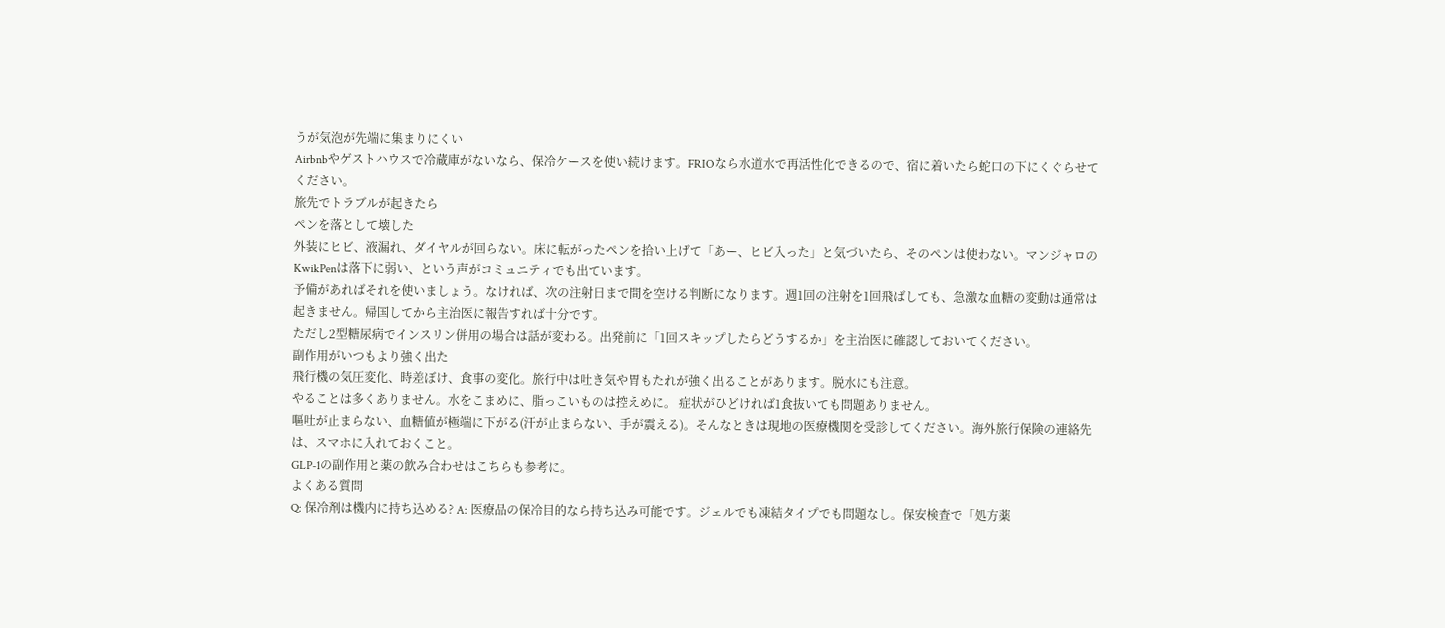うが気泡が先端に集まりにくい
Airbnbやゲストハウスで冷蔵庫がないなら、保冷ケースを使い続けます。FRIOなら水道水で再活性化できるので、宿に着いたら蛇口の下にくぐらせてください。
旅先でトラブルが起きたら
ペンを落として壊した
外装にヒビ、液漏れ、ダイヤルが回らない。床に転がったペンを拾い上げて「あー、ヒビ入った」と気づいたら、そのペンは使わない。マンジャロのKwikPenは落下に弱い、という声がコミュニティでも出ています。
予備があればそれを使いましょう。なければ、次の注射日まで間を空ける判断になります。週1回の注射を1回飛ばしても、急激な血糖の変動は通常は起きません。帰国してから主治医に報告すれば十分です。
ただし2型糖尿病でインスリン併用の場合は話が変わる。出発前に「1回スキップしたらどうするか」を主治医に確認しておいてください。
副作用がいつもより強く出た
飛行機の気圧変化、時差ぼけ、食事の変化。旅行中は吐き気や胃もたれが強く出ることがあります。脱水にも注意。
やることは多くありません。水をこまめに、脂っこいものは控えめに。 症状がひどければ1食抜いても問題ありません。
嘔吐が止まらない、血糖値が極端に下がる(汗が止まらない、手が震える)。そんなときは現地の医療機関を受診してください。海外旅行保険の連絡先は、スマホに入れておくこと。
GLP-1の副作用と薬の飲み合わせはこちらも参考に。
よくある質問
Q: 保冷剤は機内に持ち込める? A: 医療品の保冷目的なら持ち込み可能です。ジェルでも凍結タイプでも問題なし。保安検査で「処方薬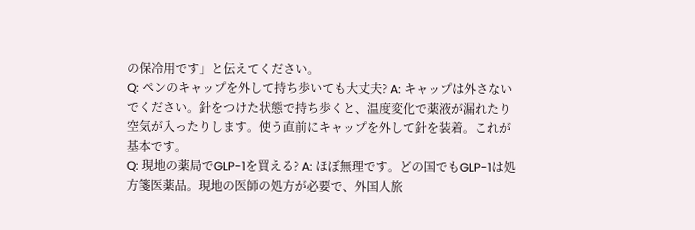の保冷用です」と伝えてください。
Q: ペンのキャップを外して持ち歩いても大丈夫? A: キャップは外さないでください。針をつけた状態で持ち歩くと、温度変化で薬液が漏れたり空気が入ったりします。使う直前にキャップを外して針を装着。これが基本です。
Q: 現地の薬局でGLP-1を買える? A: ほぼ無理です。どの国でもGLP-1は処方箋医薬品。現地の医師の処方が必要で、外国人旅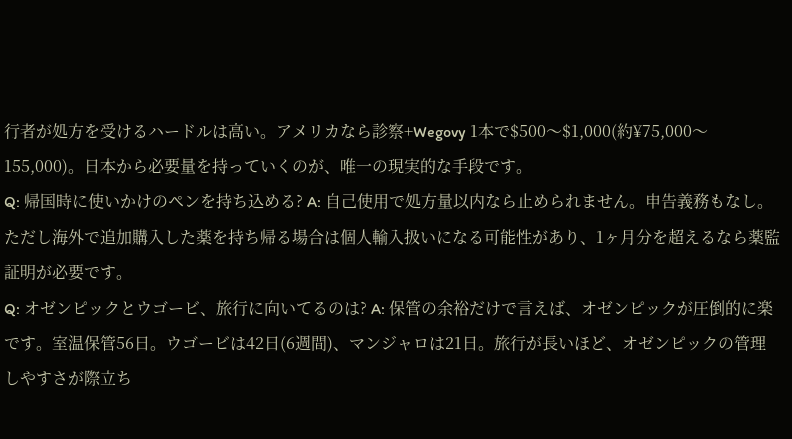行者が処方を受けるハードルは高い。アメリカなら診察+Wegovy 1本で$500〜$1,000(約¥75,000〜155,000)。日本から必要量を持っていくのが、唯一の現実的な手段です。
Q: 帰国時に使いかけのペンを持ち込める? A: 自己使用で処方量以内なら止められません。申告義務もなし。ただし海外で追加購入した薬を持ち帰る場合は個人輸入扱いになる可能性があり、1ヶ月分を超えるなら薬監証明が必要です。
Q: オゼンピックとウゴービ、旅行に向いてるのは? A: 保管の余裕だけで言えば、オゼンピックが圧倒的に楽です。室温保管56日。ウゴービは42日(6週間)、マンジャロは21日。旅行が長いほど、オゼンピックの管理しやすさが際立ち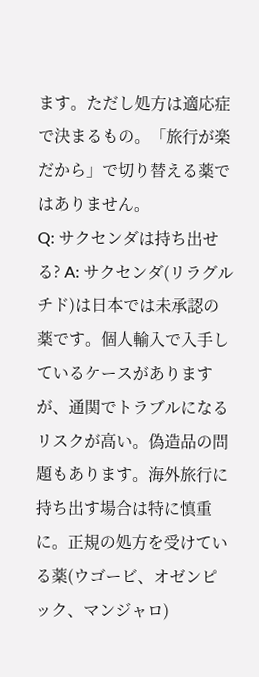ます。ただし処方は適応症で決まるもの。「旅行が楽だから」で切り替える薬ではありません。
Q: サクセンダは持ち出せる? A: サクセンダ(リラグルチド)は日本では未承認の薬です。個人輸入で入手しているケースがありますが、通関でトラブルになるリスクが高い。偽造品の問題もあります。海外旅行に持ち出す場合は特に慎重に。正規の処方を受けている薬(ウゴービ、オゼンピック、マンジャロ)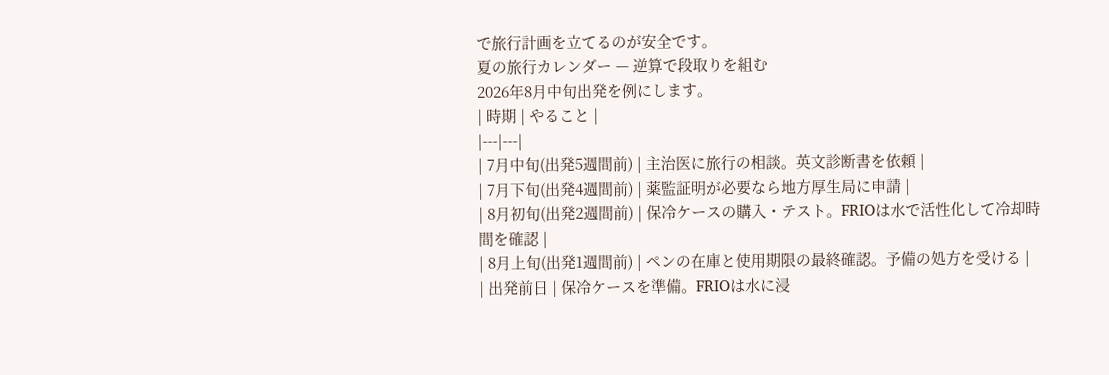で旅行計画を立てるのが安全です。
夏の旅行カレンダー — 逆算で段取りを組む
2026年8月中旬出発を例にします。
| 時期 | やること |
|---|---|
| 7月中旬(出発5週間前) | 主治医に旅行の相談。英文診断書を依頼 |
| 7月下旬(出発4週間前) | 薬監証明が必要なら地方厚生局に申請 |
| 8月初旬(出発2週間前) | 保冷ケースの購入・テスト。FRIOは水で活性化して冷却時間を確認 |
| 8月上旬(出発1週間前) | ペンの在庫と使用期限の最終確認。予備の処方を受ける |
| 出発前日 | 保冷ケースを準備。FRIOは水に浸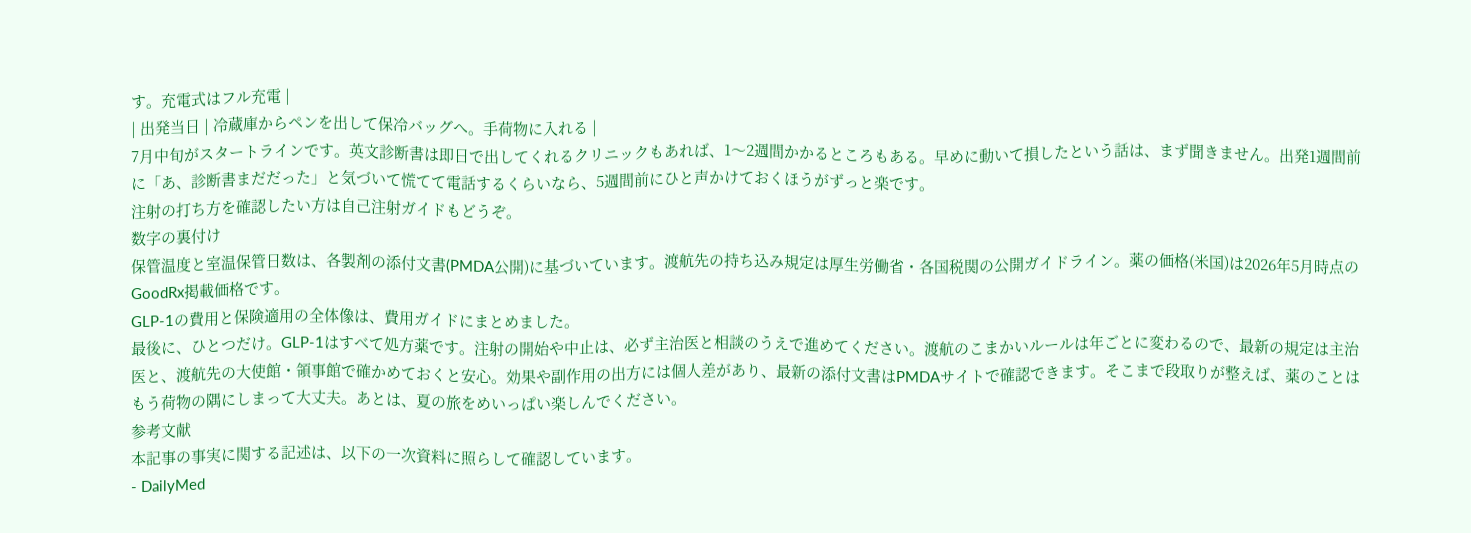す。充電式はフル充電 |
| 出発当日 | 冷蔵庫からペンを出して保冷バッグへ。手荷物に入れる |
7月中旬がスタートラインです。英文診断書は即日で出してくれるクリニックもあれば、1〜2週間かかるところもある。早めに動いて損したという話は、まず聞きません。出発1週間前に「あ、診断書まだだった」と気づいて慌てて電話するくらいなら、5週間前にひと声かけておくほうがずっと楽です。
注射の打ち方を確認したい方は自己注射ガイドもどうぞ。
数字の裏付け
保管温度と室温保管日数は、各製剤の添付文書(PMDA公開)に基づいています。渡航先の持ち込み規定は厚生労働省・各国税関の公開ガイドライン。薬の価格(米国)は2026年5月時点のGoodRx掲載価格です。
GLP-1の費用と保険適用の全体像は、費用ガイドにまとめました。
最後に、ひとつだけ。GLP-1はすべて処方薬です。注射の開始や中止は、必ず主治医と相談のうえで進めてください。渡航のこまかいルールは年ごとに変わるので、最新の規定は主治医と、渡航先の大使館・領事館で確かめておくと安心。効果や副作用の出方には個人差があり、最新の添付文書はPMDAサイトで確認できます。そこまで段取りが整えば、薬のことはもう荷物の隅にしまって大丈夫。あとは、夏の旅をめいっぱい楽しんでください。
参考文献
本記事の事実に関する記述は、以下の一次資料に照らして確認しています。
- DailyMed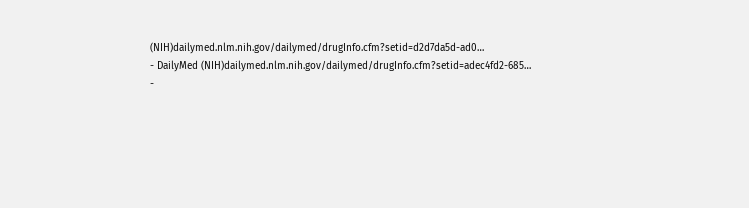(NIH)dailymed.nlm.nih.gov/dailymed/drugInfo.cfm?setid=d2d7da5d-ad0…
- DailyMed (NIH)dailymed.nlm.nih.gov/dailymed/drugInfo.cfm?setid=adec4fd2-685…
-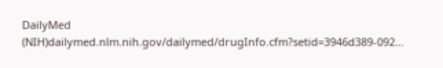DailyMed (NIH)dailymed.nlm.nih.gov/dailymed/drugInfo.cfm?setid=3946d389-092…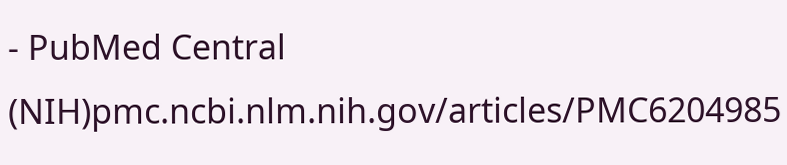- PubMed Central (NIH)pmc.ncbi.nlm.nih.gov/articles/PMC6204985